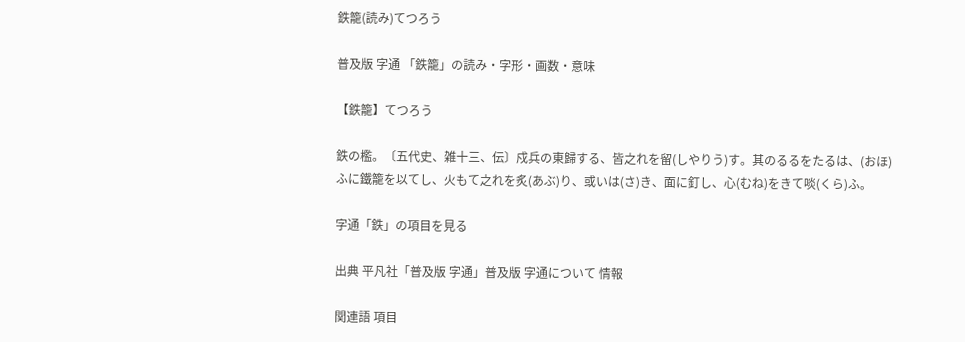鉄籠(読み)てつろう

普及版 字通 「鉄籠」の読み・字形・画数・意味

【鉄籠】てつろう

鉄の檻。〔五代史、雑十三、伝〕戍兵の東歸する、皆之れを留(しやりう)す。其のるるをたるは、(おほ)ふに鐵籠を以てし、火もて之れを炙(あぶ)り、或いは(さ)き、面に釘し、心(むね)をきて啖(くら)ふ。

字通「鉄」の項目を見る

出典 平凡社「普及版 字通」普及版 字通について 情報

関連語 項目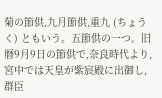菊の節供,九月節供,重九 (ちょうく) ともいう。五節供の一つ。旧暦9月9日の節供で,奈良時代より,宮中では天皇が紫宸殿に出御し,群臣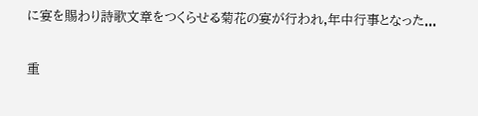に宴を賜わり詩歌文章をつくらせる菊花の宴が行われ,年中行事となった...

重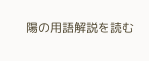陽の用語解説を読む